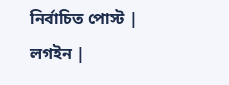নির্বাচিত পোস্ট | লগইন |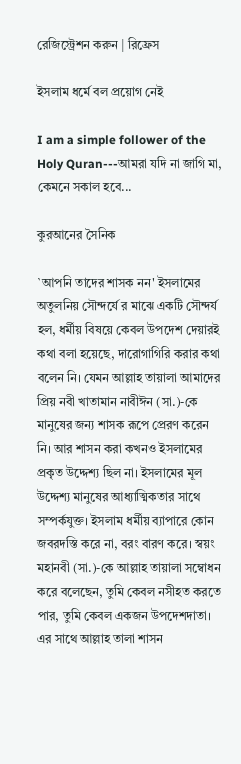রেজিস্ট্রেশন করুন | রিফ্রেস

ইসলাম ধর্মে বল প্রয়োগ নেই

I am a simple follower of the Holy Quran---আমরা যদি না জাগি মা, কেমনে সকাল হবে...

কুরআনের সৈনিক

`আপনি তাদের শাসক নন' ইসলামের অতুলনিয় সৌন্দর্যে র মাঝে একটি সৌন্দর্য হল, ধর্মীয় বিষয়ে কেবল উপদেশ দেয়ারই কথা বলা হয়েছে, দারোগাগিরি করার কথা বলেন নি। যেমন আল্লাহ তায়ালা আমাদের প্রিয় নবী খাতামান নাবীঈন (সা.)-কে মানুষের জন্য শাসক রূপে প্রেরণ করেন নি। আর শাসন করা কখনও ইসলামের প্রকৃত উদ্দেশ্য ছিল না। ইসলামের মূল উদ্দেশ্য মানুষের আধ্যাত্মিকতার সাথে সম্পর্কযুক্ত। ইসলাম ধর্মীয় ব্যাপারে কোন জবরদস্তি করে না, বরং বারণ করে। স্বয়ং মহানবী (সা.)-কে আল্লাহ তায়ালা সম্বোধন করে বলেছেন, তুমি কেবল নসীহত করতে পার, তুমি কেবল একজন উপদেশদাতা। এর সাথে আল্লাহ তালা শাসন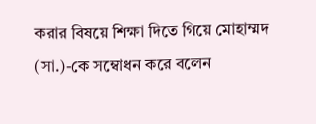করার বিষয়ে শিক্ষা দিতে গিয়ে মোহাম্মদ (সা.)-কে সম্বোধন করে বলেন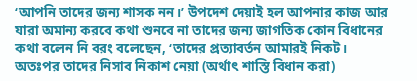‘আপনি তাদের জন্য শাসক নন।’ উপদেশ দেয়াই হল আপনার কাজ আর যারা অমান্য করবে কথা শুনবে না তাদের জন্য জাগতিক কোন বিধানের কথা বলেন নি বরং বলেছেন, ‘তাদের প্রত্যাবর্তন আমারই নিকট। অতঃপর তাদের নিসাব নিকাশ নেয়া (অর্থাৎ শাস্তি বিধান করা)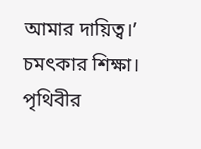আমার দায়িত্ব।’ চমৎকার শিক্ষা। পৃথিবীর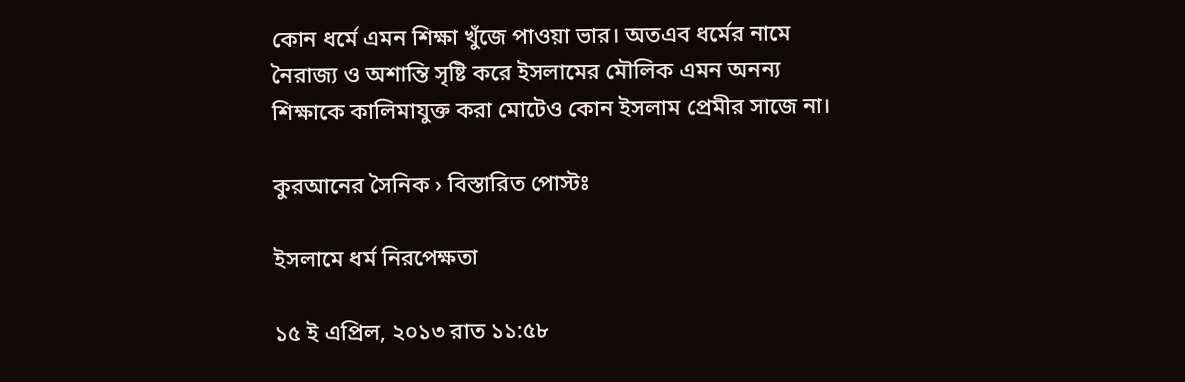কোন ধর্মে এমন শিক্ষা খুঁজে পাওয়া ভার। অতএব ধর্মের নামে নৈরাজ্য ও অশান্তি সৃষ্টি করে ইসলামের মৌলিক এমন অনন্য শিক্ষাকে কালিমাযুক্ত করা মোটেও কোন ইসলাম প্রেমীর সাজে না।

কুরআনের সৈনিক › বিস্তারিত পোস্টঃ

ইসলামে ধর্ম নিরপেক্ষতা

১৫ ই এপ্রিল, ২০১৩ রাত ১১:৫৮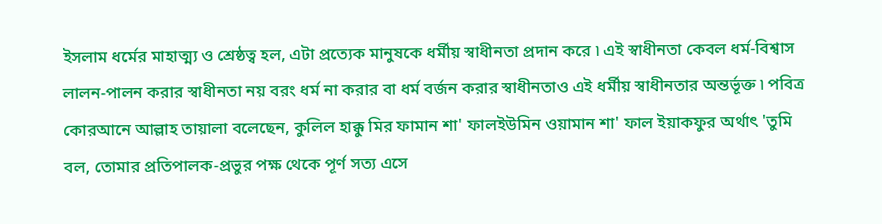ইসলাম ধর্মের মাহাত্ম্য ও শ্রেষ্ঠত্ব হল, এটা প্রত্যেক মানুষকে ধর্মীয় স্বাধীনতা প্রদান করে ৷ এই স্বাধীনতা কেবল ধর্ম-বিশ্বাস লালন-পালন করার স্বাধীনতা নয় বরং ধর্ম না করার বা ধর্ম বর্জন করার স্বাধীনতাও এই ধর্মীয় স্বাধীনতার অন্তর্ভূক্ত ৷ পবিত্র কোরআনে আল্লাহ তায়ালা বলেছেন, কুলিল হাক্কু মির ফামান শা' ফালইউমিন ওয়ামান শা' ফাল ইয়াকফুর অর্থাত্‍ 'তুমি বল, তোমার প্রতিপালক-প্রভুর পক্ষ থেকে পূর্ণ সত্য এসে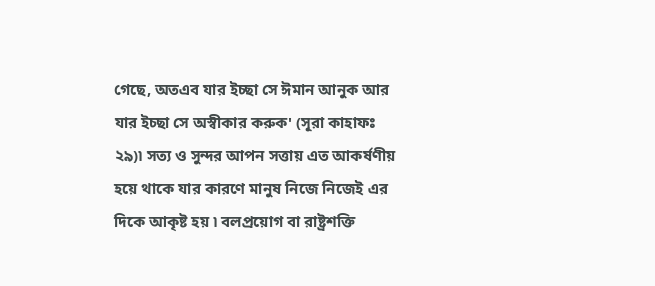গেছে, অতএব যার ইচ্ছা সে ঈমান আনুক আর যার ইচ্ছা সে অস্বীকার করুক' (সূরা কাহাফঃ ২৯)৷ সত্য ও সুন্দর আপন সত্তায় এত আকর্ষণীয় হয়ে থাকে যার কারণে মানুষ নিজে নিজেই এর দিকে আকৃষ্ট হয় ৷ বলপ্রয়োগ বা রাষ্ট্রশক্তি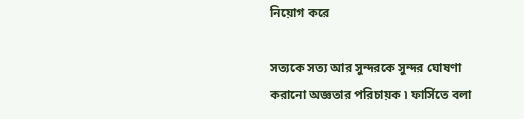নিয়োগ করে

সত্যকে সত্য আর সুন্দরকে সুন্দর ঘোষণা করানো অজ্ঞতার পরিচায়ক ৷ ফার্সিতে বলা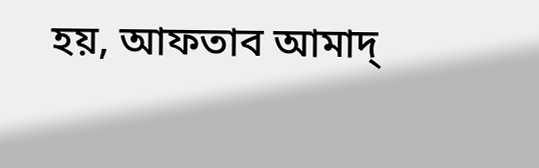হয়, আফতাব আমাদ্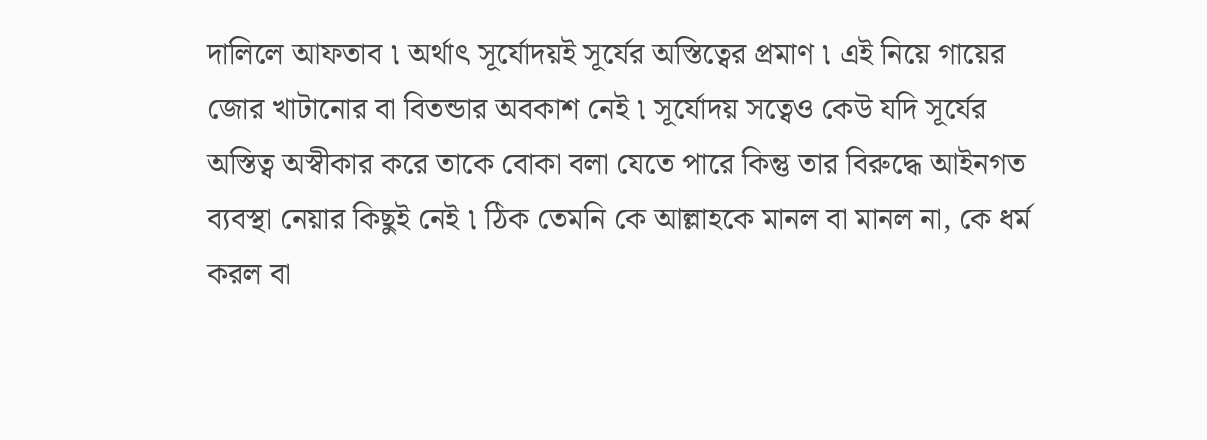দালিলে আফতাব ৷ অর্থাত্‍ সূর্যোদয়ই সূর্যের অস্তিত্বের প্রমাণ ৷ এই নিয়ে গায়ের জোর খাটানোর বা বিতন্ডার অবকাশ নেই ৷ সূর্যোদয় সত্বেও কেউ যদি সূর্যের অস্তিত্ব অস্বীকার করে তাকে বোকা বলা যেতে পারে কিন্তু তার বিরুদ্ধে আইনগত ব্যবস্থা নেয়ার কিছুই নেই ৷ ঠিক তেমনি কে আল্লাহকে মানল বা মানল না, কে ধর্ম করল বা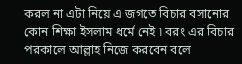করল না এটা নিয়ে এ জগতে বিচার বসানোর কোন শিক্ষা ইসলাম ধর্মে নেই ৷ বরং এর বিচার পরকালে আল্লাহ নিজে করবেন বলে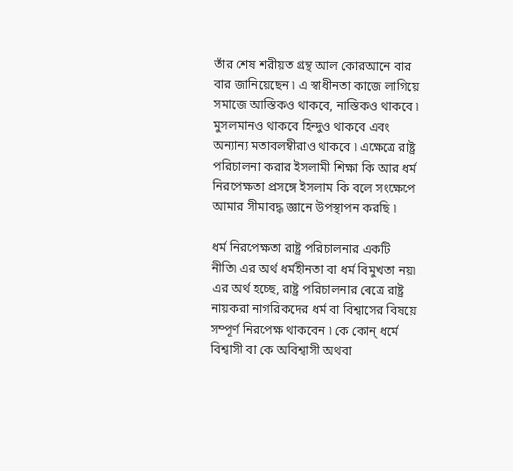তাঁর শেষ শরীয়ত গ্রন্থ আল কোরআনে বার বার জানিয়েছেন ৷ এ স্বাধীনতা কাজে লাগিয়ে সমাজে আস্তিকও থাকবে, নাস্তিকও থাকবে ৷ মুসলমানও থাকবে হিন্দুও থাকবে এবং অন্যান্য মতাবলম্বীরাও থাকবে ৷ এক্ষেত্রে রাষ্ট্র পরিচালনা করার ইসলামী শিক্ষা কি আর ধর্ম নিরপেক্ষতা প্রসঙ্গে ইসলাম কি বলে সংক্ষেপে আমার সীমাবদ্ধ জ্ঞানে উপস্থাপন করছি ৷

ধর্ম নিরপেক্ষতা রাষ্ট্র পরিচালনার একটি নীতি৷ এর অর্থ ধর্মহীনতা বা ধর্ম বিমুখতা নয়৷ এর অর্থ হচ্ছে, রাষ্ট্র পরিচালনার ৰেত্রে রাষ্ট্র নায়করা নাগরিকদের ধর্ম বা বিশ্বাসের বিষয়ে সম্পূর্ণ নিরপেক্ষ থাকবেন ৷ কে কোন্ ধর্মে বিশ্বাসী বা কে অবিশ্বাসী অথবা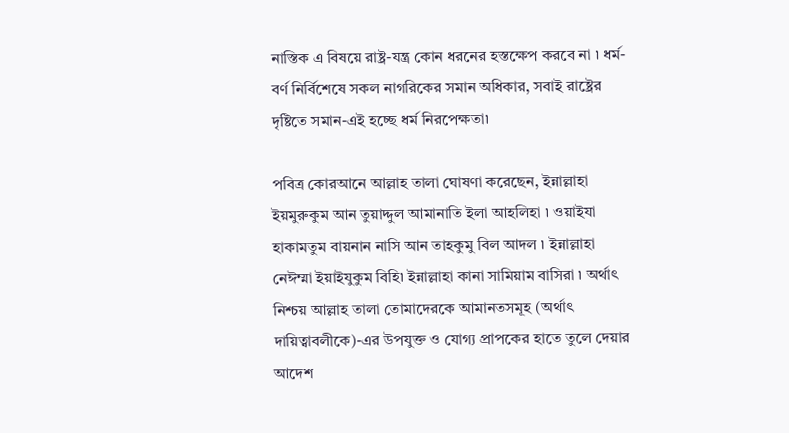নাস্তিক এ বিষয়ে রাষ্ট্র-যন্ত্র কোন ধরনের হস্তক্ষেপ করবে না ৷ ধর্ম-বর্ণ নির্বিশেষে সকল নাগরিকের সমান অধিকার, সবাই রাষ্ট্রের দৃষ্টিতে সমান-এই হচ্ছে ধর্ম নিরপেক্ষতা৷

পবিত্র কোরআনে আল্লাহ তালা ঘোষণা করেছেন, ইন্নাল্লাহা ইয়মুরুকুম আন তুয়াদ্দুল আমানাতি ইলা আহলিহা ৷ ওয়াইযা হাকামতুম বায়নান নাসি আন তাহকুমু বিল আদল ৷ ইন্নাল্লাহা নেঈম্মা ইয়াইযুকুম বিহি৷ ইন্নাল্লাহা কানা সামিয়াম বাসিরা ৷ অর্থাত্‍ নিশ্চয় আল্লাহ তালা তোমাদেরকে আমানতসমূহ (অর্থাত্‍ দায়িত্বাবলীকে)-এর উপযুক্ত ও যোগ্য প্রাপকের হাতে তুলে দেয়ার আদেশ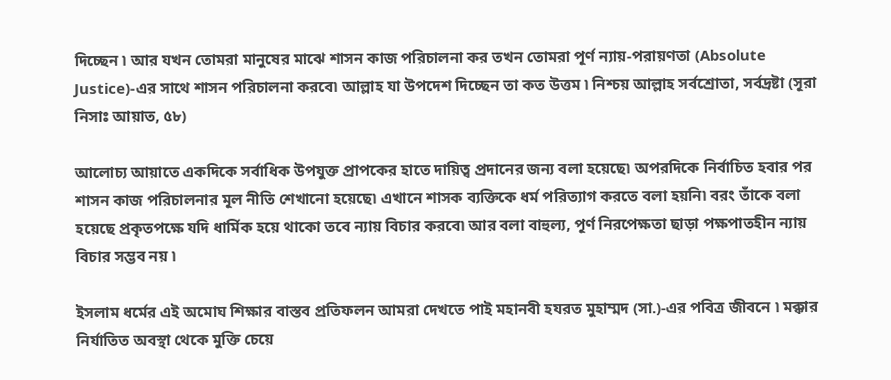দিচ্ছেন ৷ আর যখন তোমরা মানুষের মাঝে শাসন কাজ পরিচালনা কর তখন তোমরা পূর্ণ ন্যায়-পরায়ণতা (Absolute Justice)-এর সাথে শাসন পরিচালনা করবে৷ আল্লাহ যা উপদেশ দিচ্ছেন তা কত উত্তম ৷ নিশ্চয় আল্লাহ সর্বশ্রোতা, সর্বদ্রষ্টা (সূরা নিসাঃ আয়াত, ৫৮)

আলোচ্য আয়াতে একদিকে সর্বাধিক উপযুক্ত প্রাপকের হাতে দায়িত্ব প্রদানের জন্য বলা হয়েছে৷ অপরদিকে নির্বাচিত হবার পর শাসন কাজ পরিচালনার মূল নীতি শেখানো হয়েছে৷ এখানে শাসক ব্যক্তিকে ধর্ম পরিত্যাগ করতে বলা হয়নি৷ বরং তাঁকে বলা হয়েছে প্রকৃতপক্ষে যদি ধার্মিক হয়ে থাকো তবে ন্যায় বিচার করবে৷ আর বলা বাহুল্য, পূর্ণ নিরপেক্ষতা ছাড়া পক্ষপাতহীন ন্যায় বিচার সম্ভব নয় ৷

ইসলাম ধর্মের এই অমোঘ শিক্ষার বাস্তব প্রতিফলন আমরা দেখতে পাই মহানবী হযরত মুহাম্মদ (সা.)-এর পবিত্র জীবনে ৷ মক্কার নির্যাতিত অবস্থা থেকে মুক্তি চেয়ে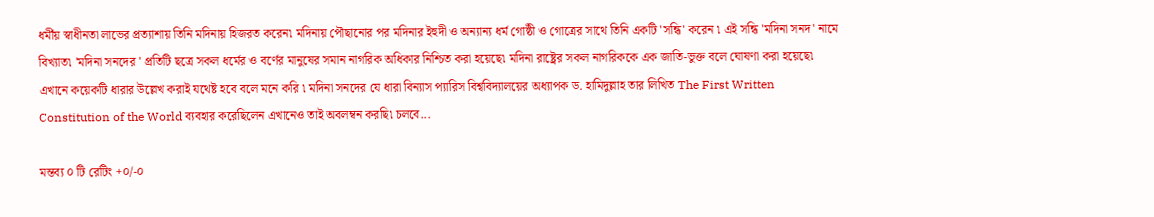ধর্মীয় স্বাধীনতা লাভের প্রত্যাশায় তিনি মদিনায় হিজরত করেন৷ মদিনায় পৌছানোর পর মদিনার ইহুদী ও অন্যান্য ধর্ম গোষ্ঠী ও গোত্রের সাথে তিনি একটি 'সন্ধি' করেন ৷ এই সন্ধি 'মদিনা সনদ' নামে বিখ্যাত৷ 'মদিনা সনদের ' প্রতিটি ছত্রে সকল ধর্মের ও বর্ণের মানুষের সমান নাগরিক অধিকার নিশ্চিত করা হয়েছে৷ মদিনা রাষ্ট্রের সকল নাগরিককে এক জাতি-ভুক্ত বলে ঘোষণা করা হয়েছে৷ এখানে কয়েকটি ধারার উল্লেখ করাই যথেষ্ট হবে বলে মনে করি ৷ মদিনা সনদের যে ধারা বিন্যাস প্যারিস বিশ্ববিদ্যালয়ের অধ্যাপক ড. হামিদুল্লাহ তার লিখিত The First Written Constitution of the World ব্যবহার করেছিলেন এখানেও তাই অবলম্বন করছি৷ চলবে...

মন্তব্য ০ টি রেটিং +০/-০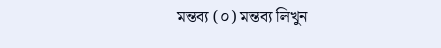মন্তব্য (০) মন্তব্য লিখুন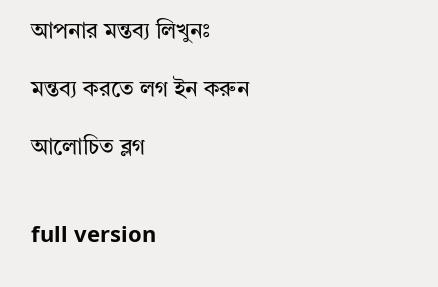আপনার মন্তব্য লিখুনঃ

মন্তব্য করতে লগ ইন করুন

আলোচিত ব্লগ


full version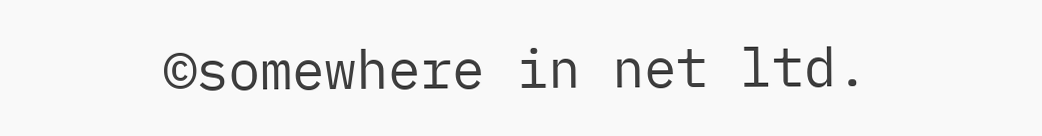©somewhere in net ltd.